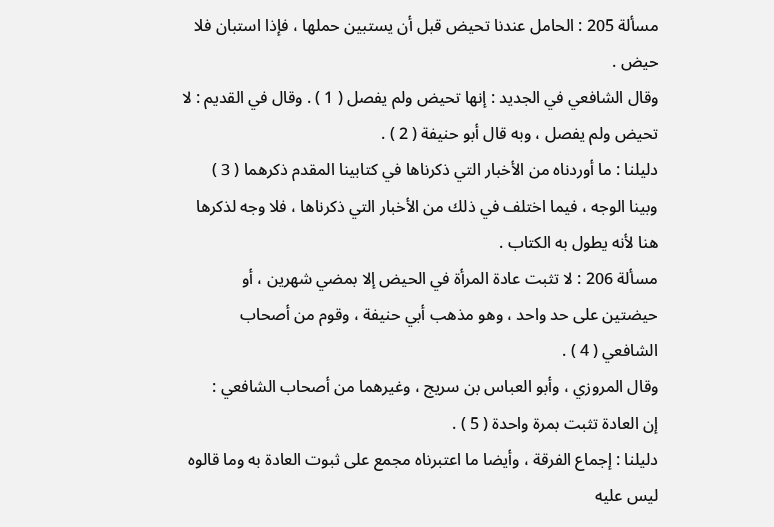مسألة 205 : الحامل عندنا تحيض قبل أن يستبين حملها ، فإذا استبان فلا
حيض .
وقال الشافعي في الجديد : إنها تحيض ولم يفصل ( 1 ) . وقال في القديم : لا
تحيض ولم يفصل ، وبه قال أبو حنيفة ( 2 ) .
دليلنا : ما أوردناه من الأخبار التي ذكرناها في كتابينا المقدم ذكرهما ( 3 )
وبينا الوجه ، فيما اختلف في ذلك من الأخبار التي ذكرناها ، فلا وجه لذكرها
هنا لأنه يطول به الكتاب .
مسألة 206 : لا تثبت عادة المرأة في الحيض إلا بمضي شهرين ، أو
حيضتين على حد واحد ، وهو مذهب أبي حنيفة ، وقوم من أصحاب
الشافعي ( 4 ) .
وقال المروزي ، وأبو العباس بن سريج ، وغيرهما من أصحاب الشافعي :
إن العادة تثبت بمرة واحدة ( 5 ) .
دليلنا : إجماع الفرقة ، وأيضا ما اعتبرناه مجمع على ثبوت العادة به وما قالوه
ليس عليه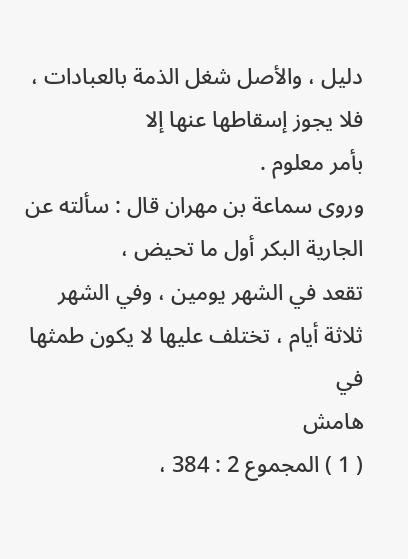دليل ، والأصل شغل الذمة بالعبادات ، فلا يجوز إسقاطها عنها إلا
بأمر معلوم .
وروى سماعة بن مهران قال : سألته عن الجارية البكر أول ما تحيض ،
تقعد في الشهر يومين ، وفي الشهر ثلاثة أيام ، تختلف عليها لا يكون طمثها في
هامش
( 1 ) المجموع 2 : 384 ،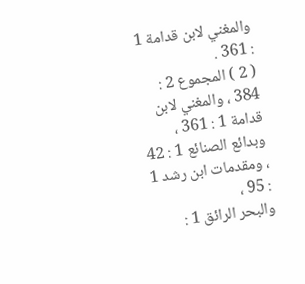والمغني لابن قدامة 1 : 361 .
( 2 ) المجموع 2 : 384 ، والمغني لابن قدامة 1 : 361 ، وبدائع الصنائع 1 : 42 ، ومقدمات ابن رشد 1 : 95 ،
والبحر الرائق 1 :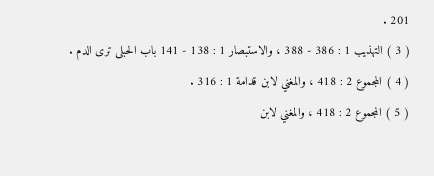201 .
( 3 ) التهذيب 1 : 386 - 388 ، والاستبصار 1 : 138 - 141 باب الحبلى ترى الدم .
( 4 ) المجموع 2 : 418 ، والمغني لابن قدامة 1 : 316 .
( 5 ) المجموع 2 : 418 ، والمغني لابن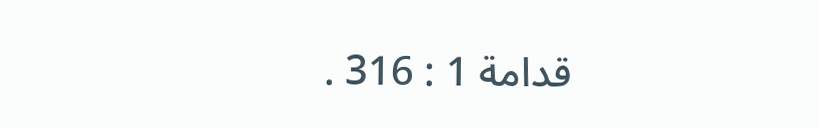قدامة 1 : 316 .